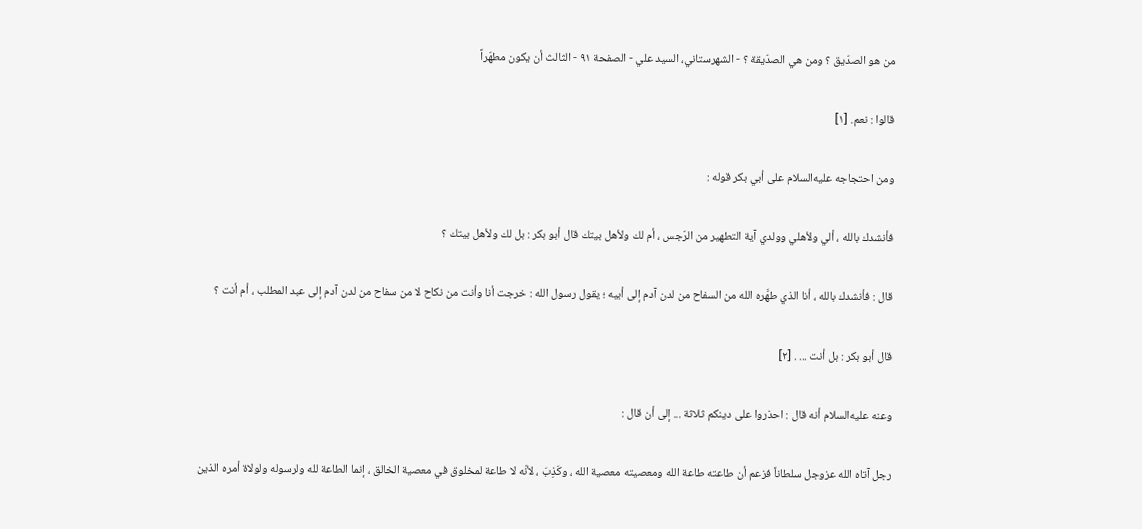من هو الصدّيق ؟ ومن هي الصدّيقة ؟ - الشهرستاني، السيد علي - الصفحة ٩١ - الثالث أن يكون مطهّراً

قالوا : نعم. [١]

ومن احتجاجه عليه‌السلام على أبي بكر قوله :

فأنشدك بالله ، ألي ولأهلي وولدي آية التطهير من الرّجس ، أم لك ولأهل بيتك قال أبو بكر : بل لك ولأهل بيتك ؟

قال : فأنشدك بالله ، أنا الذي طهَّره الله من السفاح من لدن آدم إلى أبيه ؛ يقول رسول الله : خرجت أنا وأنت من نكاح لا من سفاح من لدن آدم إلى عبد المطلب ، أم أنت ؟

قال أبو بكر : بل أنت ... . [٢]

وعنه عليه‌السلام أنه قال : احذروا على دينكم ثلاثة ... إلى أن قال :

رجل آتاه الله عزوجل سلطاناً فزعم أن طاعته طاعة الله ومعصيته معصية الله ، وكَذِبَ ، لأنّه لا طاعة لمخلوق في معصية الخالق ، إنما الطاعة لله ولرسوله ولولاة أمره الذين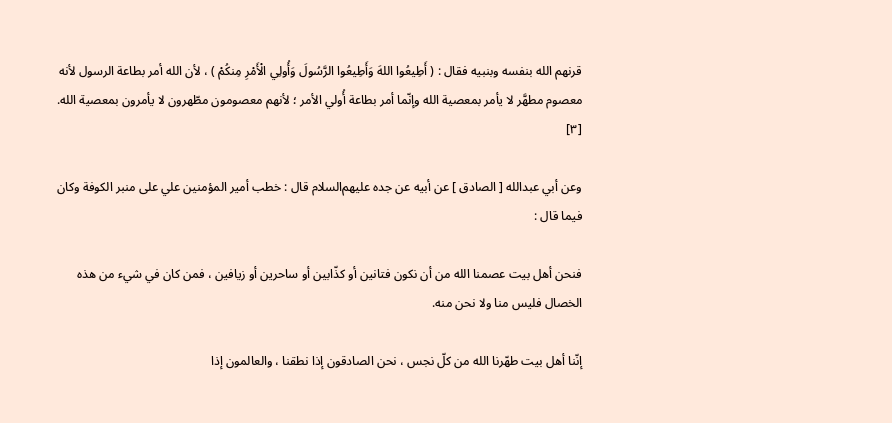قرنهم الله بنفسه وبنبيه فقال : ( أَطِيعُوا اللهَ وَأَطِيعُوا الرَّسُولَ وَأُولِي الْأَمْرِ مِنكُمْ ) ، لأن الله أمر بطاعة الرسول لأنه معصوم مطهَّر لا يأمر بمعصية الله وإنّما أمر بطاعة أُولي الأمر ؛ لأنهم معصومون مطّهرون لا يأمرون بمعصية الله. [٣]

وعن أبي عبدالله [ الصادق ] عن أبيه عن جده عليهم‌السلام قال : خطب أمير المؤمنين علي على منبر الكوفة وكان فيما قال :

فنحن أهل بيت عصمنا الله من أن نكون فتانين أو كذّابين أو ساحرين أو زيافين ، فمن كان في شيء من هذه الخصال فليس منا ولا نحن منه.

إنّنا أهل بيت طهّرنا الله من كلّ نجس ، نحن الصادقون إذا نطقنا ، والعالمون إذا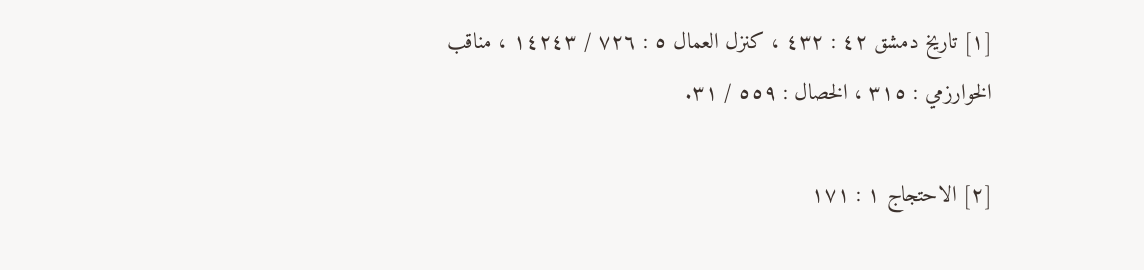[١] تاريخ دمشق ٤٢ : ٤٣٢ ، كنزل العمال ٥ : ٧٢٦ / ١٤٢٤٣ ، مناقب الخوارزمي : ٣١٥ ، الخصال : ٥٥٩ / ٣١.

[٢] الاحتجاج ١ : ١٧١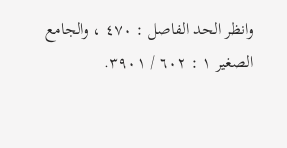وانظر الحد الفاصل : ٤٧٠ ، والجامع الصغير ١ : ٦٠٢ / ٣٩٠١.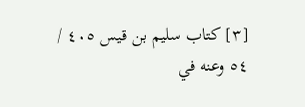[٣] كتاب سليم بن قيس ٤٠٥ / ٥٤ وعنه في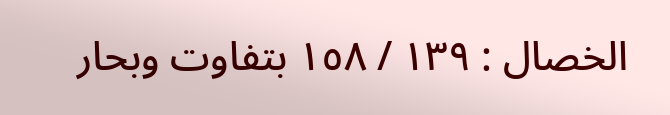الخصال : ١٣٩ / ١٥٨ بتفاوت وبحار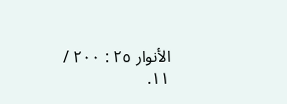الأنوار ٢٥ : ٢٠٠ / ١١.